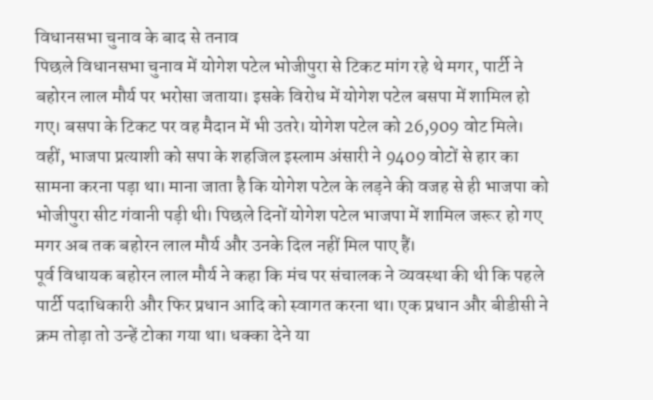विधानसभा चुनाव के बाद से तनाव
पिछले विधानसभा चुनाव में योगेश पटेल भोजीपुरा से टिकट मांग रहे थे मगर, पार्टी ने बहोरन लाल मौर्य पर भरोसा जताया। इसके विरोध में योगेश पटेल बसपा में शामिल हो गए। बसपा के टिकट पर वह मैदान में भी उतरे। योगेश पटेल को 26,909 वोट मिले। वहीं, भाजपा प्रत्याशी को सपा के शहजिल इस्लाम अंसारी ने 9409 वोटों से हार का सामना करना पड़ा था। माना जाता है कि योगेश पटेल के लड़ने की वजह से ही भाजपा को भोजीपुरा सीट गंवानी पड़ी थी। पिछले दिनों योगेश पटेल भाजपा में शामिल जरूर हो गए मगर अब तक बहोरन लाल मौर्य और उनके दिल नहीं मिल पाए हैं।
पूर्व विधायक बहोरन लाल मौर्य ने कहा कि मंच पर संचालक ने व्यवस्था की थी कि पहले पार्टी पदाधिकारी और फिर प्रधान आदि को स्वागत करना था। एक प्रधान और बीडीसी ने क्रम तोड़ा तो उन्हें टोका गया था। धक्का देने या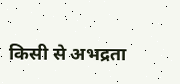किसी से अभद्रता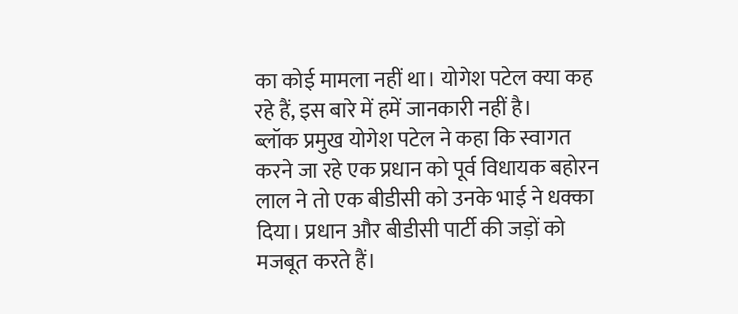का कोई मामला नहीं था। योगेश पटेल क्या कह रहे हैं, इस बारे में हमें जानकारी नहीं है।
ब्लॉक प्रमुख योगेश पटेल ने कहा कि स्वागत करने जा रहे एक प्रधान को पूर्व विधायक बहोरन लाल ने तो एक बीडीसी को उनके भाई ने धक्का दिया। प्रधान और बीडीसी पार्टी की जड़ों को मजबूत करते हैं।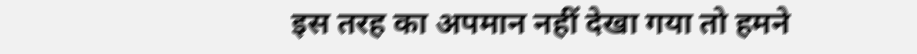इस तरह का अपमान नहीं देखा गया तो हमने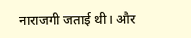नाराजगी जताई थी। और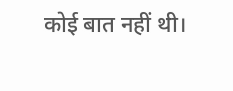कोई बात नहीं थी।